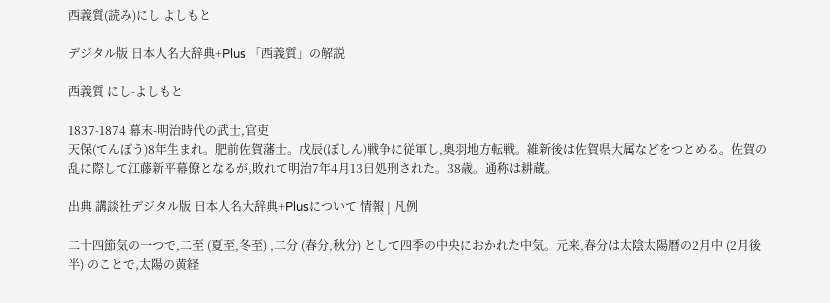西義質(読み)にし よしもと

デジタル版 日本人名大辞典+Plus 「西義質」の解説

西義質 にし-よしもと

1837-1874 幕末-明治時代の武士,官吏
天保(てんぽう)8年生まれ。肥前佐賀藩士。戊辰(ぼしん)戦争に従軍し,奥羽地方転戦。維新後は佐賀県大属などをつとめる。佐賀の乱に際して江藤新平幕僚となるが,敗れて明治7年4月13日処刑された。38歳。通称は耕蔵。

出典 講談社デジタル版 日本人名大辞典+Plusについて 情報 | 凡例

二十四節気の一つで,二至 (夏至,冬至) ,二分 (春分,秋分) として四季の中央におかれた中気。元来,春分は太陰太陽暦の2月中 (2月後半) のことで,太陽の黄経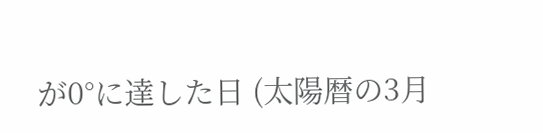が0°に達した日 (太陽暦の3月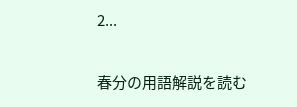2...

春分の用語解説を読む